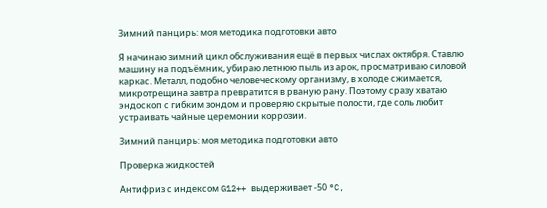Зимний панцирь: моя методика подготовки авто

Я начинаю зимний цикл обслуживания ещё в первых числах октября. Ставлю машину на подъёмник, убираю летнюю пыль из арок, просматриваю силовой каркас. Металл, подобно человеческому организму, в холоде сжимается, микротрещина завтра превратится в рваную рану. Поэтому сразу хватаю эндоскоп с гибким зондом и проверяю скрытые полости, где соль любит устраивать чайные церемонии коррозии.

Зимний панцирь: моя методика подготовки авто

Проверка жидкостей

Антифриз с индексом G12++ выдерживает ‑50 °C,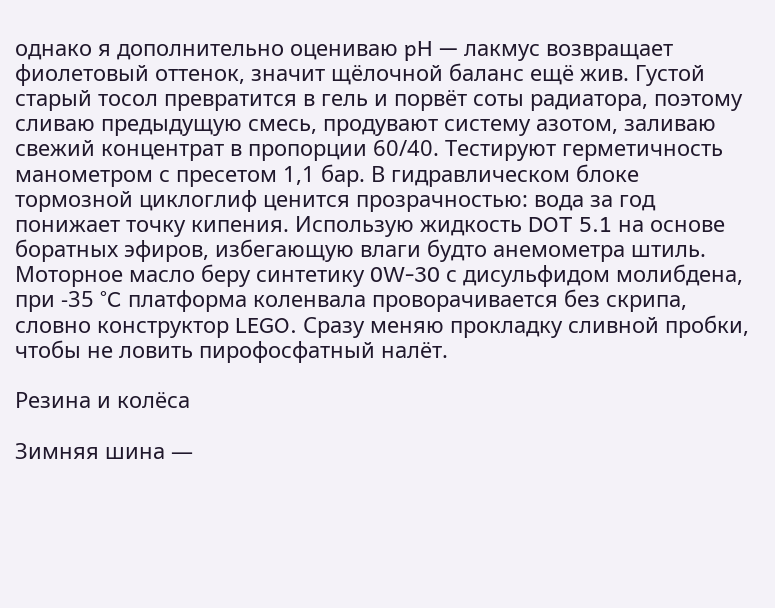однако я дополнительно оцениваю pH — лакмус возвращает фиолетовый оттенок, значит щёлочной баланс ещё жив. Густой старый тосол превратится в гель и порвёт соты радиатора, поэтому сливаю предыдущую смесь, продувают систему азотом, заливаю свежий концентрат в пропорции 60/40. Тестируют герметичность манометром с пресетом 1,1 бар. В гидравлическом блоке тормозной циклоглиф ценится прозрачностью: вода за год понижает точку кипения. Использую жидкость DOT 5.1 на основе боратных эфиров, избегающую влаги будто анемометра штиль. Моторное масло беру синтетику 0W-30 с дисульфидом молибдена, при ‑35 °C платформа коленвала проворачивается без скрипа, словно конструктор LEGO. Сразу меняю прокладку сливной пробки, чтобы не ловить пирофосфатный налёт.

Резина и колёса

Зимняя шина —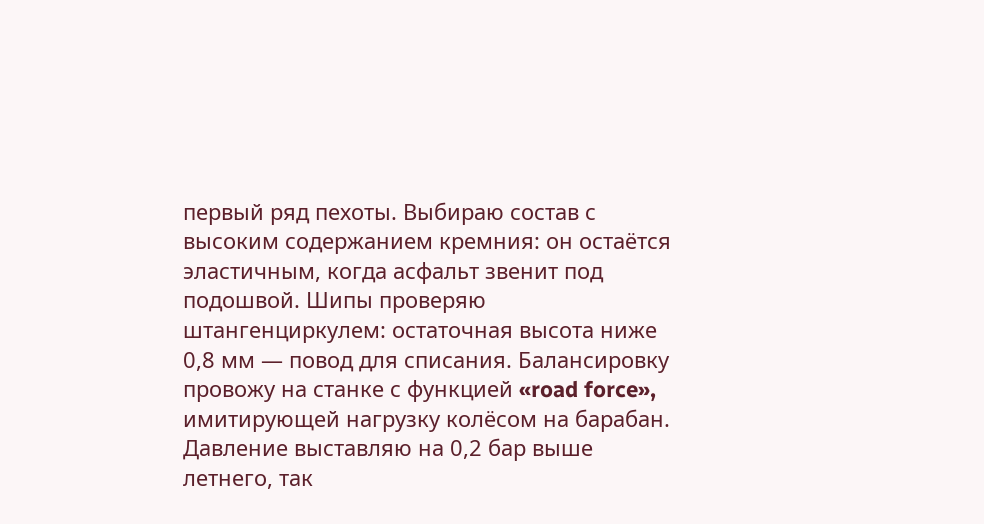первый ряд пехоты. Выбираю состав с высоким содержанием кремния: он остаётся эластичным, когда асфальт звенит под подошвой. Шипы проверяю штангенциркулем: остаточная высота ниже 0,8 мм — повод для списания. Балансировку провожу на станке с функцией «road force», имитирующей нагрузку колёсом на барабан. Давление выставляю на 0,2 бар выше летнего, так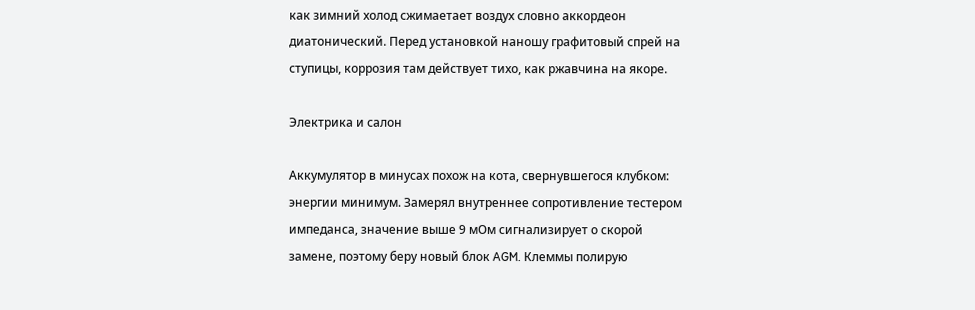как зимний холод сжимаетает воздух словно аккордеон диатонический. Перед установкой наношу графитовый спрей на ступицы, коррозия там действует тихо, как ржавчина на якоре.

Электрика и салон

Аккумулятор в минусах похож на кота, свернувшегося клубком: энергии минимум. Замерял внутреннее сопротивление тестером импеданса, значение выше 9 мОм сигнализирует о скорой замене, поэтому беру новый блок AGM. Клеммы полирую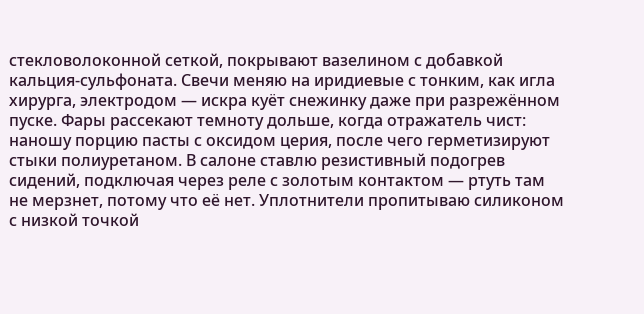стекловолоконной сеткой, покрывают вазелином с добавкой кальция-сульфоната. Свечи меняю на иридиевые с тонким, как игла хирурга, электродом — искра куёт снежинку даже при разрежённом пуске. Фары рассекают темноту дольше, когда отражатель чист: наношу порцию пасты с оксидом церия, после чего герметизируют стыки полиуретаном. В салоне ставлю резистивный подогрев сидений, подключая через реле с золотым контактом — ртуть там не мерзнет, потому что её нет. Уплотнители пропитываю силиконом с низкой точкой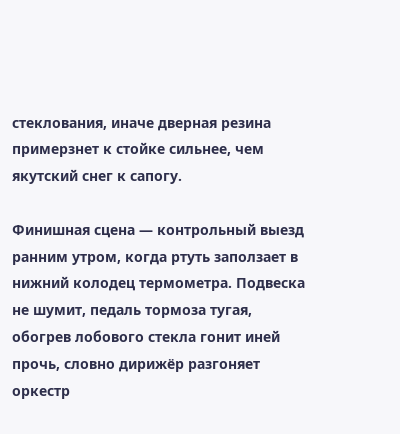стеклования, иначе дверная резина примерзнет к стойке сильнее, чем якутский снег к сапогу.

Финишная сцена — контрольный выезд ранним утром, когда ртуть заползает в нижний колодец термометра. Подвеска не шумит, педаль тормоза тугая, обогрев лобового стекла гонит иней прочь, словно дирижёр разгоняет оркестр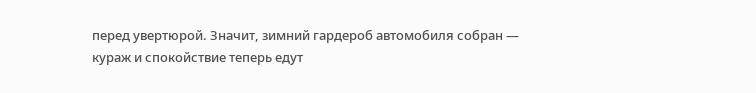перед увертюрой. Значит, зимний гардероб автомобиля собран — кураж и спокойствие теперь едут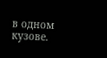в одном кузове.